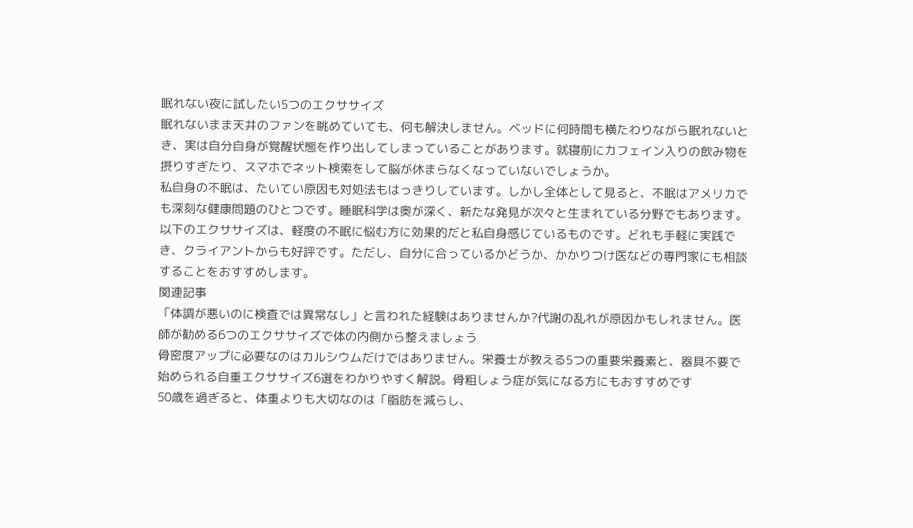眠れない夜に試したい5つのエクササイズ
眠れないまま天井のファンを眺めていても、何も解決しません。ベッドに何時間も横たわりながら眠れないとき、実は自分自身が覚醒状態を作り出してしまっていることがあります。就寝前にカフェイン入りの飲み物を摂りすぎたり、スマホでネット検索をして脳が休まらなくなっていないでしょうか。
私自身の不眠は、たいてい原因も対処法もはっきりしています。しかし全体として見ると、不眠はアメリカでも深刻な健康問題のひとつです。睡眠科学は奥が深く、新たな発見が次々と生まれている分野でもあります。
以下のエクササイズは、軽度の不眠に悩む方に効果的だと私自身感じているものです。どれも手軽に実践でき、クライアントからも好評です。ただし、自分に合っているかどうか、かかりつけ医などの専門家にも相談することをおすすめします。
関連記事
「体調が悪いのに検査では異常なし」と言われた経験はありませんか?代謝の乱れが原因かもしれません。医師が勧める6つのエクササイズで体の内側から整えましょう
骨密度アップに必要なのはカルシウムだけではありません。栄養士が教える5つの重要栄養素と、器具不要で始められる自重エクササイズ6選をわかりやすく解説。骨粗しょう症が気になる方にもおすすめです
50歳を過ぎると、体重よりも大切なのは「脂肪を減らし、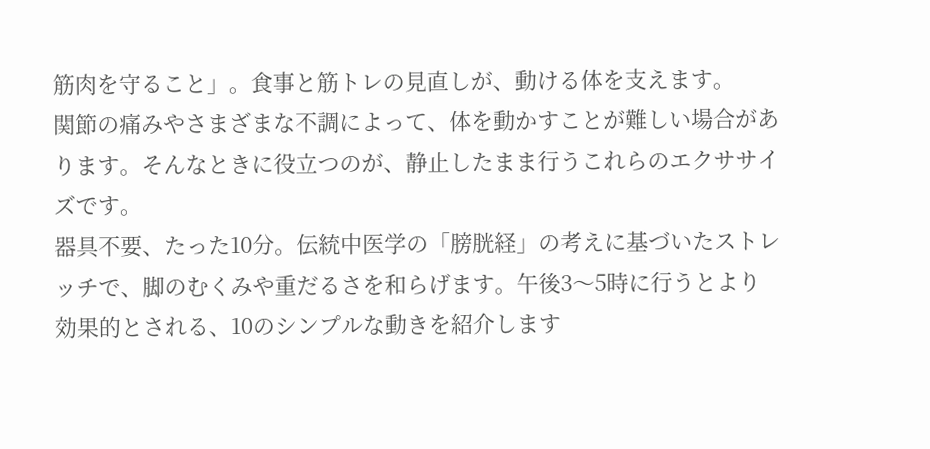筋肉を守ること」。食事と筋トレの見直しが、動ける体を支えます。
関節の痛みやさまざまな不調によって、体を動かすことが難しい場合があります。そんなときに役立つのが、静止したまま行うこれらのエクササイズです。
器具不要、たった10分。伝統中医学の「膀胱経」の考えに基づいたストレッチで、脚のむくみや重だるさを和らげます。午後3〜5時に行うとより効果的とされる、10のシンプルな動きを紹介します